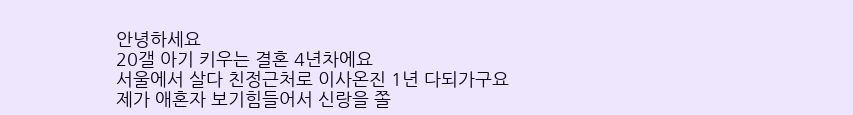안녕하세요
20갤 아기 키우는 결혼 4년차에요
서울에서 살다 친정근처로 이사온진 1년 다되가구요
제가 애혼자 보기힘들어서 신랑을 쫄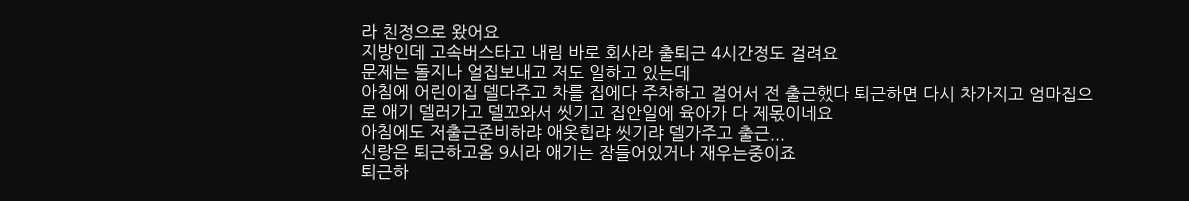라 친정으로 왔어요
지방인데 고속버스타고 내림 바로 회사라 출퇴근 4시간정도 걸려요
문제는 돌지나 얼집보내고 저도 일하고 있는데
아침에 어린이집 델다주고 차를 집에다 주차하고 걸어서 전 출근했다 퇴근하면 다시 차가지고 엄마집으로 애기 델러가고 델꼬와서 씻기고 집안일에 육아가 다 제몫이네요
아침에도 저출근준비하랴 애옷힙랴 씻기랴 델가주고 출근...
신랑은 퇴근하고옴 9시라 애기는 잠들어있거나 재우는중이죠
퇴근하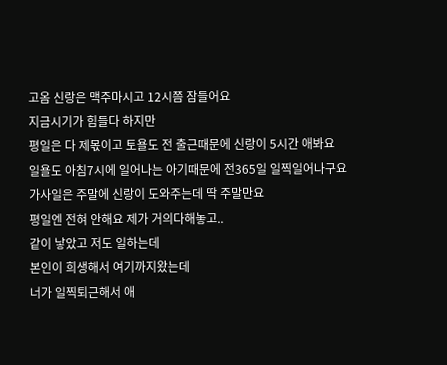고옴 신랑은 맥주마시고 12시쯤 잠들어요
지금시기가 힘들다 하지만
평일은 다 제몫이고 토욜도 전 출근때문에 신랑이 5시간 애봐요
일욜도 아침7시에 일어나는 아기때문에 전365일 일찍일어나구요
가사일은 주말에 신랑이 도와주는데 딱 주말만요
평일엔 전혀 안해요 제가 거의다해놓고..
같이 낳았고 저도 일하는데
본인이 희생해서 여기까지왔는데
너가 일찍퇴근해서 애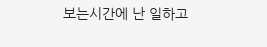보는시간에 난 일하고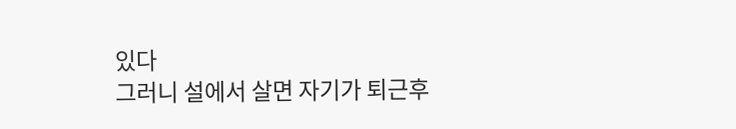있다
그러니 설에서 살면 자기가 퇴근후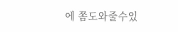에 쫌도와줄수있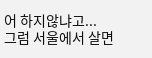어 하지않냐고...
그럼 서울에서 살면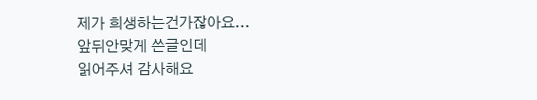제가 희생하는건가잖아요...
앞뒤안맞게 쓴글인데
읽어주셔 감사해요